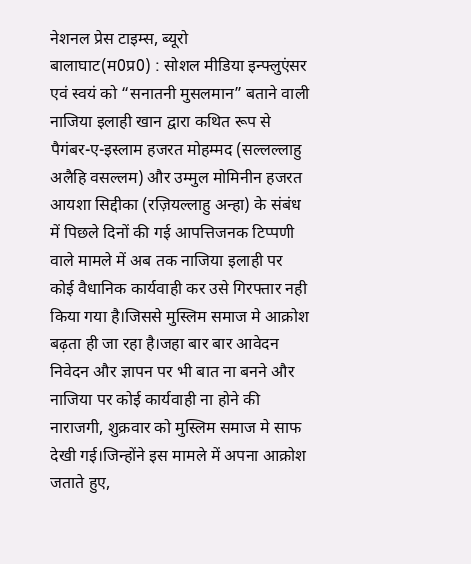नेशनल प्रेस टाइम्स, ब्यूरो
बालाघाट(म0प्र0) : सोशल मीडिया इन्फ्लुएंसर एवं स्वयं को “सनातनी मुसलमान” बताने वाली नाजिया इलाही खान द्वारा कथित रूप से पैगंबर-ए-इस्लाम हजरत मोहम्मद (सल्लल्लाहु अलैहि वसल्लम) और उम्मुल मोमिनीन हजरत आयशा सिद्दीका (रज़ियल्लाहु अन्हा) के संबंध में पिछले दिनों की गई आपत्तिजनक टिप्पणी वाले मामले में अब तक नाजिया इलाही पर कोई वैधानिक कार्यवाही कर उसे गिरफ्तार नही किया गया है।जिससे मुस्लिम समाज मे आक्रोश बढ़ता ही जा रहा है।जहा बार बार आवेदन निवेदन और ज्ञापन पर भी बात ना बनने और नाजिया पर कोई कार्यवाही ना होने की नाराजगी, शुक्रवार को मुस्लिम समाज मे साफ देखी गई।जिन्होंने इस मामले में अपना आक्रोश जताते हुए,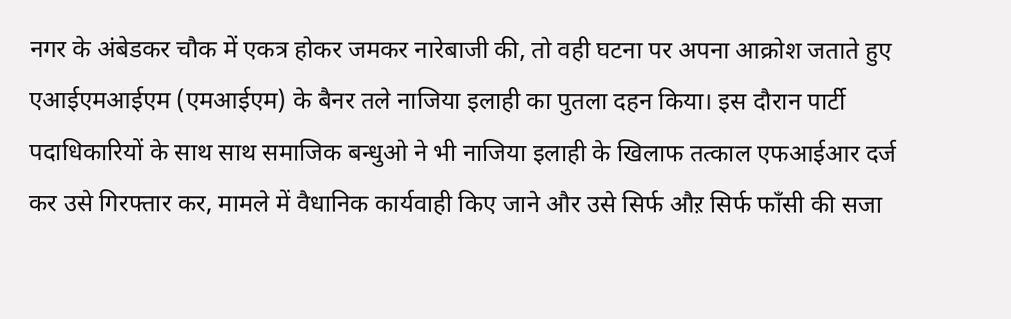नगर के अंबेडकर चौक में एकत्र होकर जमकर नारेबाजी की, तो वही घटना पर अपना आक्रोश जताते हुए एआईएमआईएम (एमआईएम) के बैनर तले नाजिया इलाही का पुतला दहन किया। इस दौरान पार्टी पदाधिकारियों के साथ साथ समाजिक बन्धुओ ने भी नाजिया इलाही के खिलाफ तत्काल एफआईआर दर्ज कर उसे गिरफ्तार कर, मामले में वैधानिक कार्यवाही किए जाने और उसे सिर्फ औऱ सिर्फ फाँसी की सजा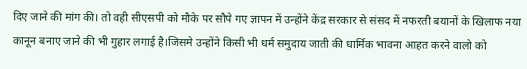दिए जाने की मांग की। तो वही सीएसपी को मौके पर सौपे गए ज्ञापन में उन्होंने केंद्र सरकार से संसद में नफरती बयानों के खिलाफ नया कानून बनाए जाने की भी गुहार लगाई है।जिसमे उन्होंने किसी भी धर्म समुदाय जाती की धार्मिक भावना आहत करने वालो को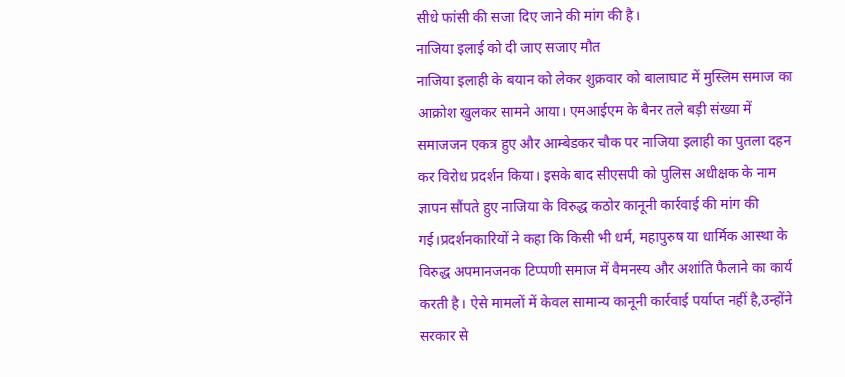सीधे फांसी की सजा दिए जाने की मांग की है।
नाजिया इलाई को दी जाए सजाए मौत
नाजिया इलाही के बयान को लेकर शुक्रवार को बालाघाट में मुस्लिम समाज का आक्रोश खुलकर सामने आया। एमआईएम के बैनर तले बड़ी संख्या में समाजजन एकत्र हुए और आम्बेडकर चौक पर नाजिया इलाही का पुतला दहन कर विरोध प्रदर्शन किया। इसके बाद सीएसपी को पुलिस अधीक्षक के नाम ज्ञापन सौंपते हुए नाजिया के विरुद्ध कठोर कानूनी कार्रवाई की मांग की गई।प्रदर्शनकारियों ने कहा कि किसी भी धर्म, महापुरुष या धार्मिक आस्था के विरुद्ध अपमानजनक टिप्पणी समाज में वैमनस्य और अशांति फैलाने का कार्य करती है। ऐसे मामलों में केवल सामान्य कानूनी कार्रवाई पर्याप्त नहीं है,उन्होंने सरकार से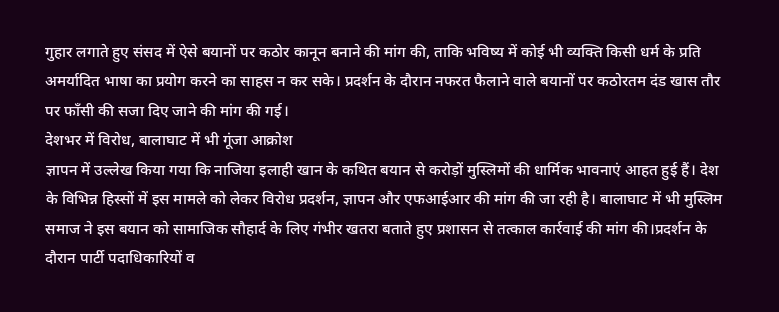गुहार लगाते हुए संसद में ऐसे बयानों पर कठोर कानून बनाने की मांग की, ताकि भविष्य में कोई भी व्यक्ति किसी धर्म के प्रति अमर्यादित भाषा का प्रयोग करने का साहस न कर सके। प्रदर्शन के दौरान नफरत फैलाने वाले बयानों पर कठोरतम दंड खास तौर पर फाँसी की सजा दिए जाने की मांग की गई।
देशभर में विरोध, बालाघाट में भी गूंजा आक्रोश
ज्ञापन में उल्लेख किया गया कि नाजिया इलाही खान के कथित बयान से करोड़ों मुस्लिमों की धार्मिक भावनाएं आहत हुई हैं। देश के विभिन्न हिस्सों में इस मामले को लेकर विरोध प्रदर्शन, ज्ञापन और एफआईआर की मांग की जा रही है। बालाघाट में भी मुस्लिम समाज ने इस बयान को सामाजिक सौहार्द के लिए गंभीर खतरा बताते हुए प्रशासन से तत्काल कार्रवाई की मांग की।प्रदर्शन के दौरान पार्टी पदाधिकारियों व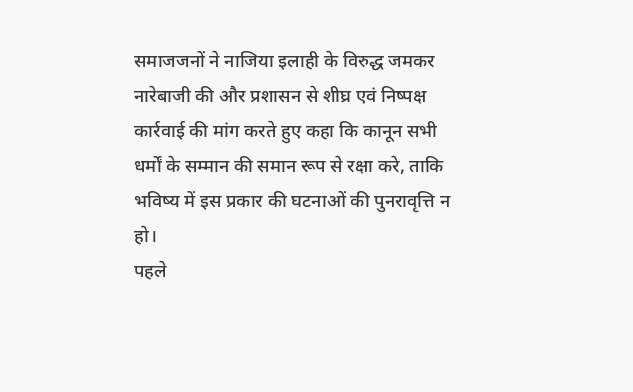समाजजनों ने नाजिया इलाही के विरुद्ध जमकर नारेबाजी की और प्रशासन से शीघ्र एवं निष्पक्ष कार्रवाई की मांग करते हुए कहा कि कानून सभी धर्मों के सम्मान की समान रूप से रक्षा करे, ताकि भविष्य में इस प्रकार की घटनाओं की पुनरावृत्ति न हो।
पहले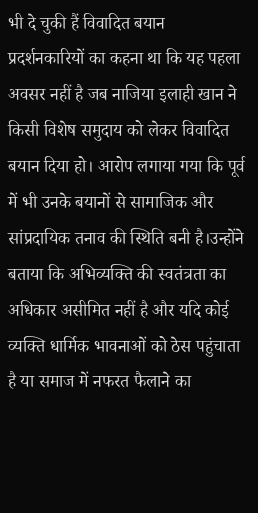भी दे चुकी हैं विवादित बयान
प्रदर्शनकारियों का कहना था कि यह पहला अवसर नहीं है जब नाजिया इलाही खान ने किसी विशेष समुदाय को लेकर विवादित बयान दिया हो। आरोप लगाया गया कि पूर्व में भी उनके बयानों से सामाजिक और सांप्रदायिक तनाव की स्थिति बनी है।उन्होंने बताया कि अभिव्यक्ति की स्वतंत्रता का अधिकार असीमित नहीं है और यदि कोई व्यक्ति धार्मिक भावनाओं को ठेस पहुंचाता है या समाज में नफरत फैलाने का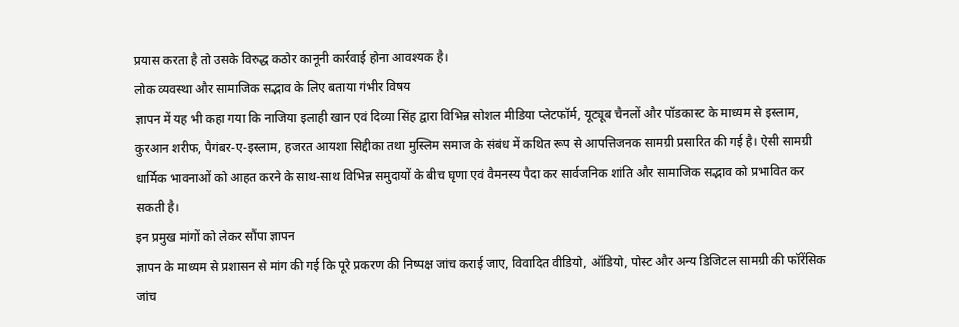प्रयास करता है तो उसके विरुद्ध कठोर कानूनी कार्रवाई होना आवश्यक है।
लोक व्यवस्था और सामाजिक सद्भाव के लिए बताया गंभीर विषय
ज्ञापन में यह भी कहा गया कि नाजिया इलाही खान एवं दिव्या सिंह द्वारा विभिन्न सोशल मीडिया प्लेटफॉर्म, यूट्यूब चैनलों और पॉडकास्ट के माध्यम से इस्लाम, कुरआन शरीफ, पैगंबर-ए-इस्लाम, हजरत आयशा सिद्दीका तथा मुस्लिम समाज के संबंध में कथित रूप से आपत्तिजनक सामग्री प्रसारित की गई है। ऐसी सामग्री धार्मिक भावनाओं को आहत करने के साथ-साथ विभिन्न समुदायों के बीच घृणा एवं वैमनस्य पैदा कर सार्वजनिक शांति और सामाजिक सद्भाव को प्रभावित कर सकती है।
इन प्रमुख मांगों को लेकर सौंपा ज्ञापन
ज्ञापन के माध्यम से प्रशासन से मांग की गई कि पूरे प्रकरण की निष्पक्ष जांच कराई जाए, विवादित वीडियो, ऑडियो, पोस्ट और अन्य डिजिटल सामग्री की फॉरेंसिक जांच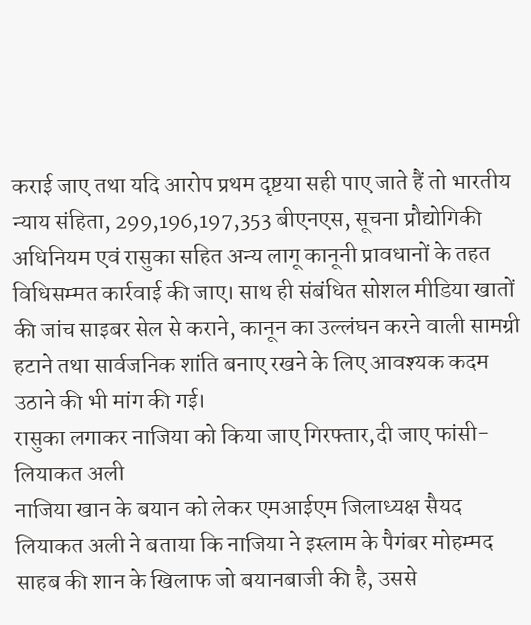कराई जाए तथा यदि आरोप प्रथम दृष्टया सही पाए जाते हैं तो भारतीय न्याय संहिता, 299,196,197,353 बीएनएस, सूचना प्रौद्योगिकी अधिनियम एवं रासुका सहित अन्य लागू कानूनी प्रावधानों के तहत विधिसम्मत कार्रवाई की जाए। साथ ही संबंधित सोशल मीडिया खातों की जांच साइबर सेल से कराने, कानून का उल्लंघन करने वाली सामग्री हटाने तथा सार्वजनिक शांति बनाए रखने के लिए आवश्यक कदम उठाने की भी मांग की गई।
रासुका लगाकर नाजिया को किया जाए गिरफ्तार,दी जाए फांसी- लियाकत अली
नाजिया खान के बयान को लेकर एमआईएम जिलाध्यक्ष सैयद लियाकत अली ने बताया कि नाजिया ने इस्लाम के पैगंबर मोहम्मद साहब की शान के खिलाफ जो बयानबाजी की है, उससे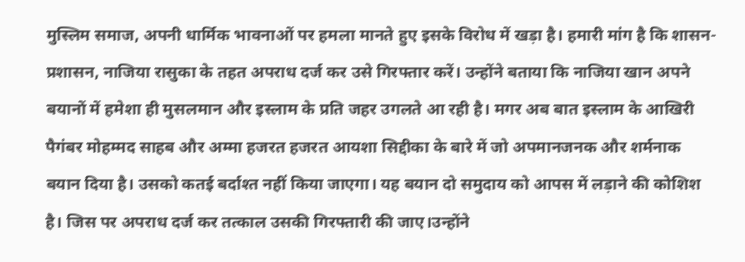मुस्लिम समाज, अपनी धार्मिक भावनाओं पर हमला मानते हुए इसके विरोध में खड़ा है। हमारी मांग है कि शासन-प्रशासन, नाजिया रासुका के तहत अपराध दर्ज कर उसे गिरफ्तार करें। उन्होंने बताया कि नाजिया खान अपने बयानों में हमेशा ही मुसलमान और इस्लाम के प्रति जहर उगलते आ रही है। मगर अब बात इस्लाम के आखिरी पैगंबर मोहम्मद साहब और अम्मा हजरत हजरत आयशा सिद्दीका के बारे में जो अपमानजनक और शर्मनाक बयान दिया है। उसको कतई बर्दाश्त नहीं किया जाएगा। यह बयान दो समुदाय को आपस में लड़ाने की कोशिश है। जिस पर अपराध दर्ज कर तत्काल उसकी गिरफ्तारी की जाए।उन्होंने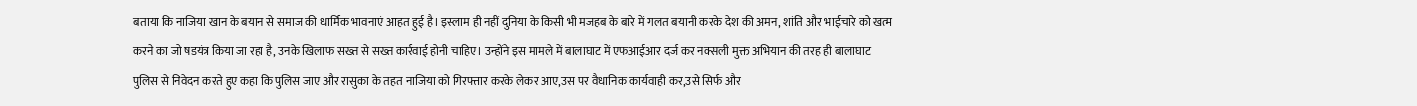बताया कि नाजिया खान के बयान से समाज की धार्मिक भावनाएं आहत हुई है। इस्लाम ही नहीं दुनिया के किसी भी मजहब के बारे में गलत बयानी करके देश की अमन, शांति और भाईचारे को खत्म करने का जो षडयंत्र किया जा रहा है, उनके खिलाफ सख्त से सख्त कार्रवाई होनी चाहिए। उन्होंने इस मामले में बालाघाट में एफआईआर दर्ज कर नक्सली मुक्त अभियान की तरह ही बालाघाट पुलिस से निवेदन करते हुए कहा कि पुलिस जाए और रासुका के तहत नाजिया को गिरफ्तार करके लेकर आए,उस पर वैधानिक कार्यवाही कर,उसे सिर्फ और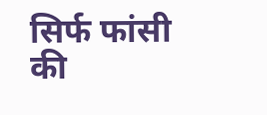सिर्फ फांसी की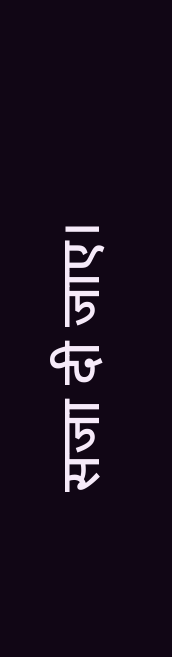सजा दी जाए।